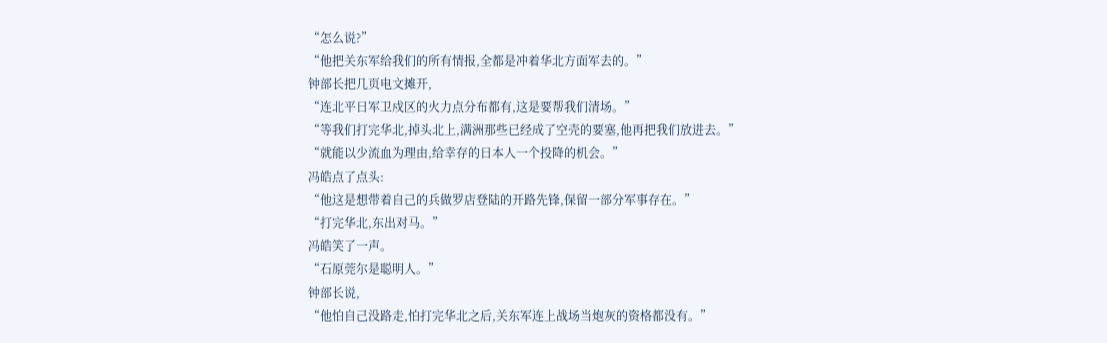“怎么说?”
“他把关东军给我们的所有情报,全都是冲着华北方面军去的。”
钟部长把几页电文摊开,
“连北平日军卫戍区的火力点分布都有,这是要帮我们清场。”
“等我们打完华北,掉头北上,满洲那些已经成了空壳的要塞,他再把我们放进去。”
“就能以少流血为理由,给幸存的日本人一个投降的机会。”
冯皓点了点头:
“他这是想带着自己的兵做罗店登陆的开路先锋,保留一部分军事存在。”
“打完华北,东出对马。”
冯皓笑了一声。
“石原莞尔是聪明人。”
钟部长说,
“他怕自己没路走,怕打完华北之后,关东军连上战场当炮灰的资格都没有。”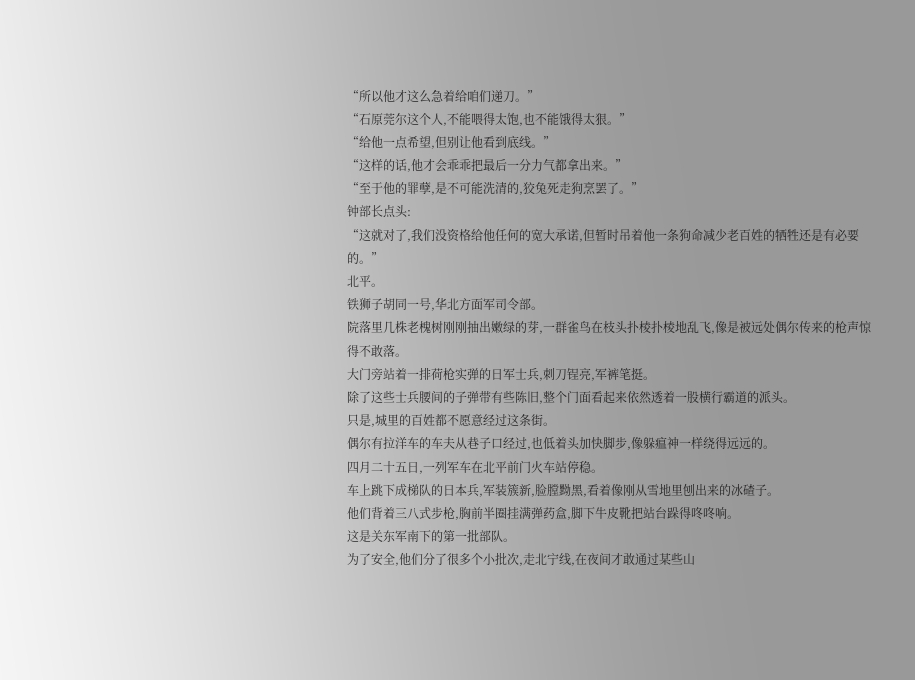“所以他才这么急着给咱们递刀。”
“石原莞尔这个人,不能喂得太饱,也不能饿得太狠。”
“给他一点希望,但别让他看到底线。”
“这样的话,他才会乖乖把最后一分力气都拿出来。”
“至于他的罪孽,是不可能洗清的,狡兔死走狗烹罢了。”
钟部长点头:
“这就对了,我们没资格给他任何的宽大承诺,但暂时吊着他一条狗命减少老百姓的牺牲还是有必要的。”
北平。
铁狮子胡同一号,华北方面军司令部。
院落里几株老槐树刚刚抽出嫩绿的芽,一群雀鸟在枝头扑棱扑棱地乱飞,像是被远处偶尔传来的枪声惊得不敢落。
大门旁站着一排荷枪实弹的日军士兵,刺刀锃亮,军裤笔挺。
除了这些士兵腰间的子弹带有些陈旧,整个门面看起来依然透着一股横行霸道的派头。
只是,城里的百姓都不愿意经过这条街。
偶尔有拉洋车的车夫从巷子口经过,也低着头加快脚步,像躲瘟神一样绕得远远的。
四月二十五日,一列军车在北平前门火车站停稳。
车上跳下成梯队的日本兵,军装簇新,脸膛黝黑,看着像刚从雪地里刨出来的冰碴子。
他们背着三八式步枪,胸前半圈挂满弹药盒,脚下牛皮靴把站台跺得咚咚响。
这是关东军南下的第一批部队。
为了安全,他们分了很多个小批次,走北宁线,在夜间才敢通过某些山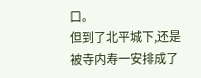口。
但到了北平城下,还是被寺内寿一安排成了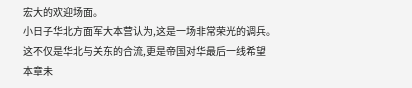宏大的欢迎场面。
小日子华北方面军大本营认为,这是一场非常荣光的调兵。
这不仅是华北与关东的合流,更是帝国对华最后一线希望
本章未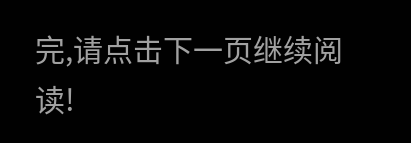完,请点击下一页继续阅读!